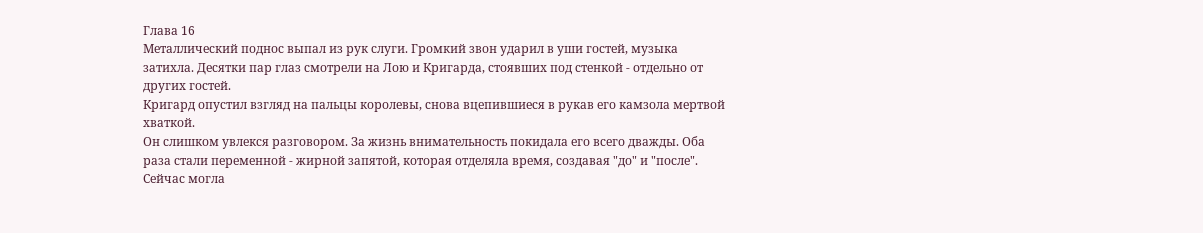Глава 16
Металлический поднос выпал из рук слуги. Громкий звон ударил в уши гостей, музыка затихла. Десятки пар глаз смотрели на Лою и Кригарда, стоявших под стенкой - отдельно от других гостей.
Кригард опустил взгляд на пальцы королевы, снова вцепившиеся в рукав его камзола мертвой хваткой.
Он слишком увлекся разговором. За жизнь внимательность покидала его всего дважды. Оба раза стали переменной - жирной запятой, которая отделяла время, создавая "до" и "после". Сейчас могла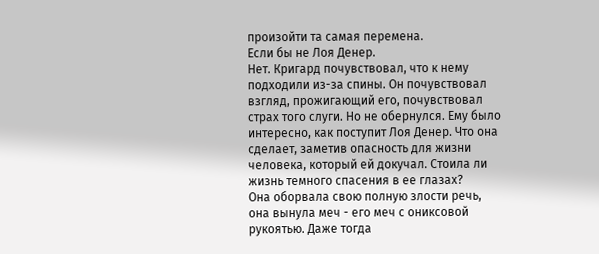произойти та самая перемена.
Если бы не Лоя Денер.
Нет. Кригард почувствовал, что к нему подходили из-за спины. Он почувствовал взгляд, прожигающий его, почувствовал страх того слуги. Но не обернулся. Ему было интересно, как поступит Лоя Денер. Что она сделает, заметив опасность для жизни человека, который ей докучал. Стоила ли жизнь темного спасения в ее глазах?
Она оборвала свою полную злости речь, она вынула меч - его меч с ониксовой рукоятью. Даже тогда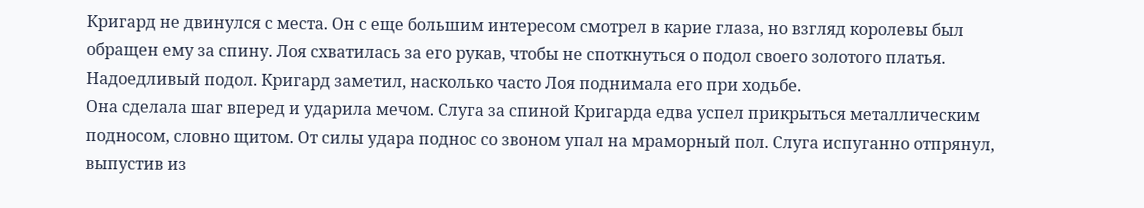Кригард не двинулся с места. Он с еще большим интересом смотрел в карие глаза, но взгляд королевы был обращен ему за спину. Лоя схватилась за его рукав, чтобы не споткнуться о подол своего золотого платья. Надоедливый подол. Кригард заметил, насколько часто Лоя поднимала его при ходьбе.
Она сделала шаг вперед и ударила мечом. Слуга за спиной Кригарда едва успел прикрыться металлическим подносом, словно щитом. От силы удара поднос со звоном упал на мраморный пол. Слуга испуганно отпрянул, выпустив из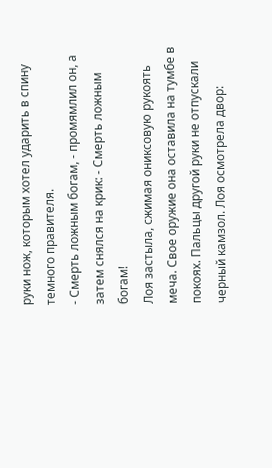руки нож, которым хотел ударить в спину темного правителя.
- Смерть ложным богам, - промямлил он, а затем снялся на крик: - Смерть ложным богам!
Лоя застыла, сжимая ониксовую рукоять меча. Свое оружие она оставила на тумбе в покоях. Пальцы другой руки не отпускали черный камзол. Лоя осмотрела двор: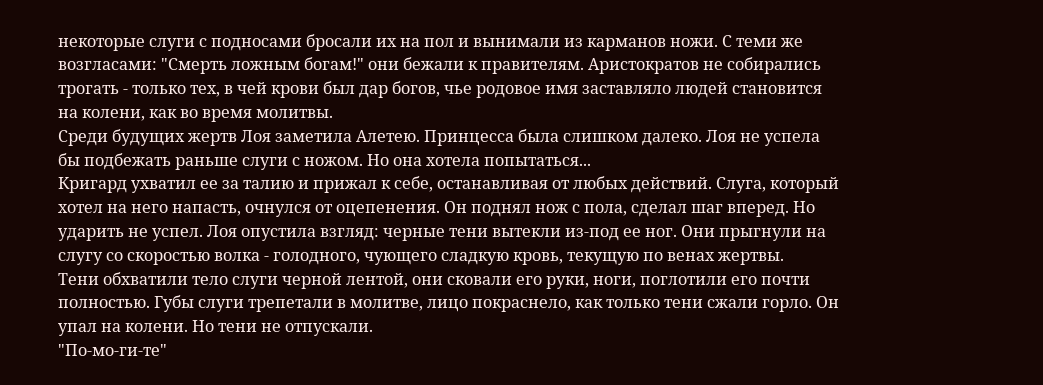некоторые слуги с подносами бросали их на пол и вынимали из карманов ножи. С теми же возгласами: "Смерть ложным богам!" они бежали к правителям. Аристократов не собирались трогать - только тех, в чей крови был дар богов, чье родовое имя заставляло людей становится на колени, как во время молитвы.
Среди будущих жертв Лоя заметила Алетею. Принцесса была слишком далеко. Лоя не успела бы подбежать раньше слуги с ножом. Но она хотела попытаться...
Кригард ухватил ее за талию и прижал к себе, останавливая от любых действий. Слуга, который хотел на него напасть, очнулся от оцепенения. Он поднял нож с пола, сделал шаг вперед. Но ударить не успел. Лоя опустила взгляд: черные тени вытекли из-под ее ног. Они прыгнули на слугу со скоростью волка - голодного, чующего сладкую кровь, текущую по венах жертвы.
Тени обхватили тело слуги черной лентой, они сковали его руки, ноги, поглотили его почти полностью. Губы слуги трепетали в молитве, лицо покраснело, как только тени сжали горло. Он упал на колени. Но тени не отпускали.
"По-мо-ги-те"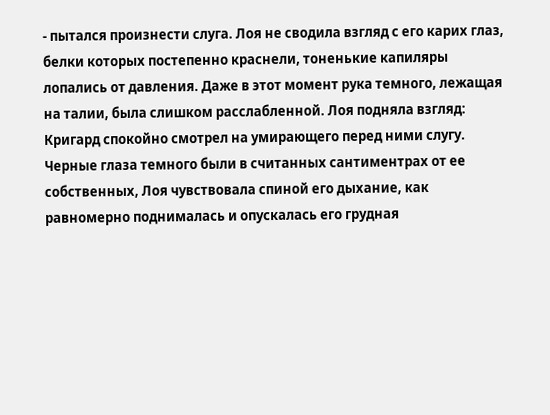- пытался произнести слуга. Лоя не сводила взгляд с его карих глаз, белки которых постепенно краснели, тоненькие капиляры лопались от давления. Даже в этот момент рука темного, лежащая на талии, была слишком расслабленной. Лоя подняла взгляд: Кригард спокойно смотрел на умирающего перед ними слугу. Черные глаза темного были в считанных сантиментрах от ее собственных, Лоя чувствовала спиной его дыхание, как равномерно поднималась и опускалась его грудная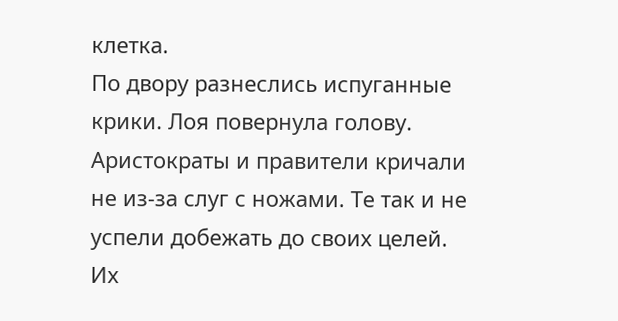клетка.
По двору разнеслись испуганные крики. Лоя повернула голову. Аристократы и правители кричали не из-за слуг с ножами. Те так и не успели добежать до своих целей. Их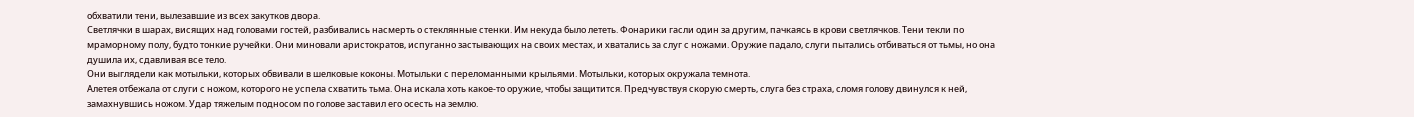обхватили тени, вылезавшие из всех закутков двора.
Светлячки в шарах, висящих над головами гостей, разбивались насмерть о стеклянные стенки. Им некуда было лететь. Фонарики гасли один за другим, пачкаясь в крови светлячков. Тени текли по мраморному полу, будто тонкие ручейки. Они миновали аристократов, испуганно застывающих на своих местах, и хватались за слуг с ножами. Оружие падало, слуги пытались отбиваться от тьмы, но она душила их, сдавливая все тело.
Они выглядели как мотыльки, которых обвивали в шелковые коконы. Мотыльки с переломанными крыльями. Мотыльки, которых окружала темнота.
Алетея отбежала от слуги с ножом, которого не успела схватить тьма. Она искала хоть какое-то оружие, чтобы защитится. Предчувствуя скорую смерть, слуга без страха, сломя голову двинулся к ней, замахнувшись ножом. Удар тяжелым подносом по голове заставил его осесть на землю.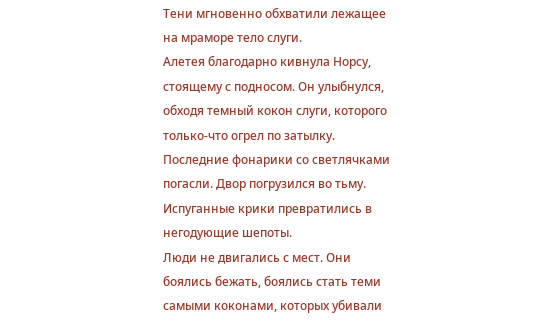Тени мгновенно обхватили лежащее на мраморе тело слуги.
Алетея благодарно кивнула Норсу, стоящему с подносом. Он улыбнулся, обходя темный кокон слуги, которого только-что огрел по затылку. Последние фонарики со светлячками погасли. Двор погрузился во тьму. Испуганные крики превратились в негодующие шепоты.
Люди не двигались с мест. Они боялись бежать, боялись стать теми самыми коконами, которых убивали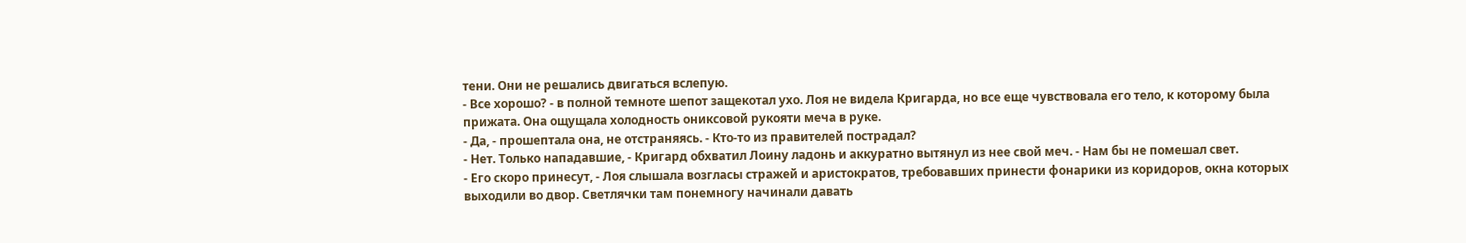тени. Они не решались двигаться вслепую.
- Все хорошо? - в полной темноте шепот защекотал ухо. Лоя не видела Кригарда, но все еще чувствовала его тело, к которому была прижата. Она ощущала холодность ониксовой рукояти меча в руке.
- Да, - прошептала она, не отстраняясь. - Кто-то из правителей пострадал?
- Нет. Только нападавшие, - Кригард обхватил Лоину ладонь и аккуратно вытянул из нее свой меч. - Нам бы не помешал свет.
- Его скоро принесут, - Лоя слышала возгласы стражей и аристократов, требовавших принести фонарики из коридоров, окна которых выходили во двор. Светлячки там понемногу начинали давать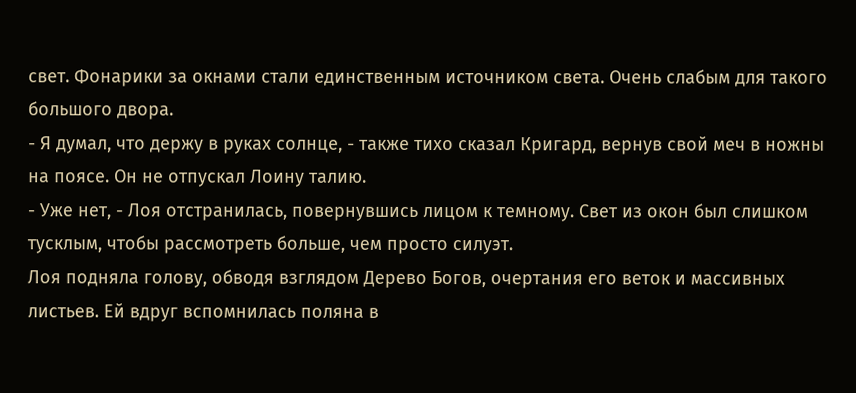свет. Фонарики за окнами стали единственным источником света. Очень слабым для такого большого двора.
- Я думал, что держу в руках солнце, - также тихо сказал Кригард, вернув свой меч в ножны на поясе. Он не отпускал Лоину талию.
- Уже нет, - Лоя отстранилась, повернувшись лицом к темному. Свет из окон был слишком тусклым, чтобы рассмотреть больше, чем просто силуэт.
Лоя подняла голову, обводя взглядом Дерево Богов, очертания его веток и массивных листьев. Ей вдруг вспомнилась поляна в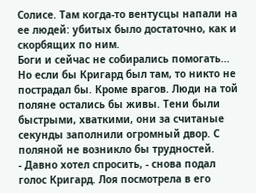Солисе. Там когда-то вентусцы напали на ее людей: убитых было достаточно, как и скорбящих по ним.
Боги и сейчас не собирались помогать... Но если бы Кригард был там, то никто не пострадал бы. Кроме врагов. Люди на той поляне остались бы живы. Тени были быстрыми, хваткими, они за считаные секунды заполнили огромный двор. С поляной не возникло бы трудностей.
- Давно хотел спросить, - снова подал голос Кригард. Лоя посмотрела в его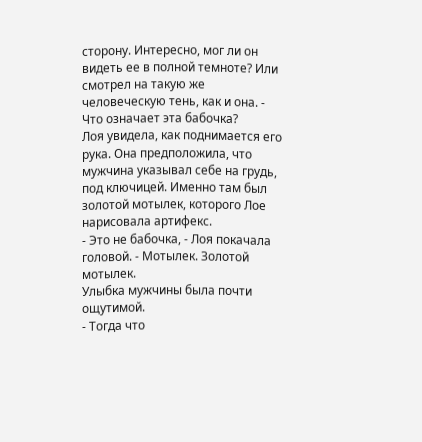сторону. Интересно, мог ли он видеть ее в полной темноте? Или смотрел на такую же человеческую тень, как и она. - Что означает эта бабочка?
Лоя увидела, как поднимается его рука. Она предположила, что мужчина указывал себе на грудь, под ключицей. Именно там был золотой мотылек, которого Лое нарисовала артифекс.
- Это не бабочка, - Лоя покачала головой. - Мотылек. Золотой мотылек.
Улыбка мужчины была почти ощутимой.
- Тогда что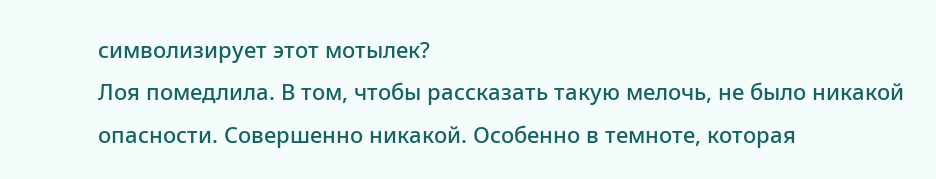символизирует этот мотылек?
Лоя помедлила. В том, чтобы рассказать такую мелочь, не было никакой опасности. Совершенно никакой. Особенно в темноте, которая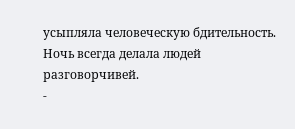усыпляла человеческую бдительность. Ночь всегда делала людей разговорчивей.
-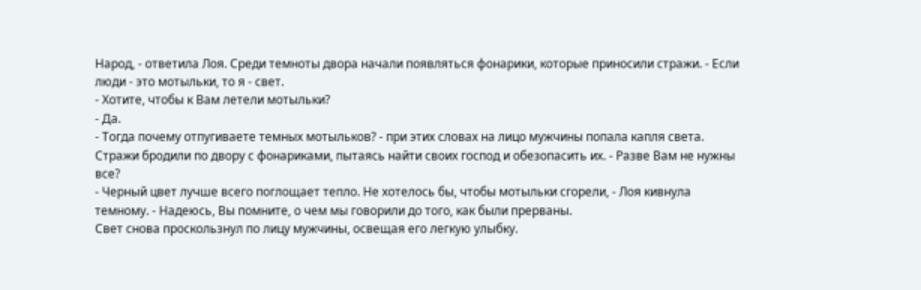Народ, - ответила Лоя. Среди темноты двора начали появляться фонарики, которые приносили стражи. - Если люди - это мотыльки, то я - свет.
- Хотите, чтобы к Вам летели мотыльки?
- Да.
- Тогда почему отпугиваете темных мотыльков? - при этих словах на лицо мужчины попала капля света. Стражи бродили по двору с фонариками, пытаясь найти своих господ и обезопасить их. - Разве Вам не нужны все?
- Черный цвет лучше всего поглощает тепло. Не хотелось бы, чтобы мотыльки сгорели, - Лоя кивнула темному. - Надеюсь, Вы помните, о чем мы говорили до того, как были прерваны.
Свет снова проскользнул по лицу мужчины, освещая его легкую улыбку.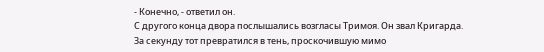- Конечно, - ответил он.
С другого конца двора послышались возгласы Тримоя. Он звал Кригарда.
За секунду тот превратился в тень, проскочившую мимо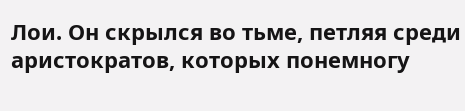Лои. Он скрылся во тьме, петляя среди аристократов, которых понемногу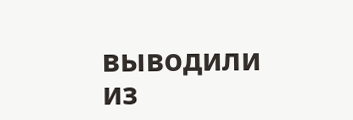выводили из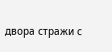двора стражи с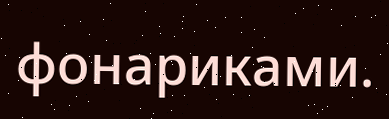фонариками.